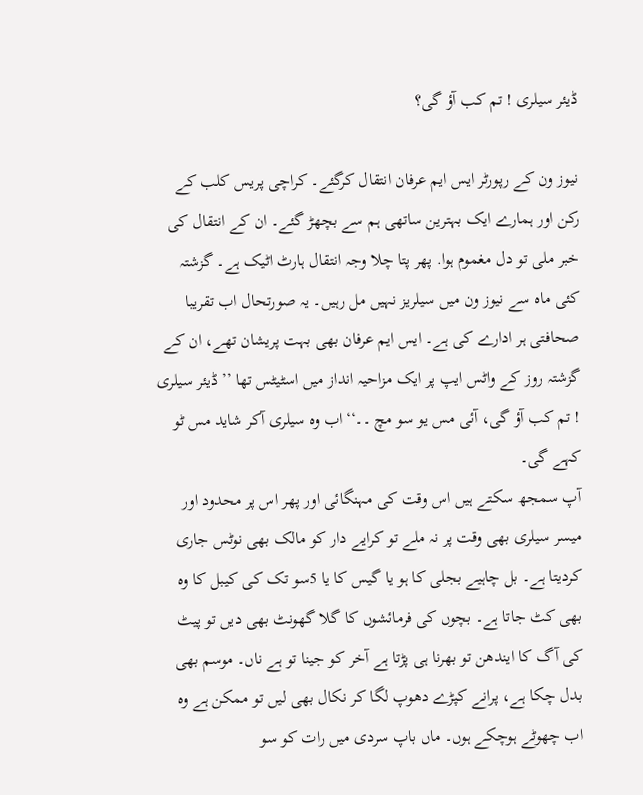ڈیئر سیلری ! تم کب آؤ گی؟

نیوز ون کے رپورٹر ایس ایم عرفان انتقال کرگئے۔ کراچی پریس کلب کے رکن اور ہمارے ایک بہترین ساتھی ہم سے بچھڑ گئے۔ ان کے انتقال کی خبر ملی تو دل مغموم ہوا. پھر پتا چلا وجہ انتقال ہارٹ اٹیک ہے۔ گزشتہ کئی ماہ سے نیوز ون میں سیلریز نہیں مل رہیں۔ یہ صورتحال اب تقریبا صحافتی ہر ادارے کی ہے۔ ایس ایم عرفان بھی بہت پریشان تھے، ان کے گزشتہ روز کے واٹس ایپ پر ایک مزاحیہ انداز میں اسٹیٹس تھا ’’ڈیئر سیلری ! تم کب آؤ گی، آئی مس یو سو مچ ۔۔‘‘اب وہ سیلری آکر شاید مس ٹو کہے گی۔
آپ سمجھ سکتے ہیں اس وقت کی مہنگائی اور پھر اس پر محدود اور میسر سیلری بھی وقت پر نہ ملے تو کرایے دار کو مالک بھی نوٹس جاری کردیتا ہے۔ بل چاہیے بجلی کا ہو یا گیس کا یا 5سو تک کی کیبل کا وہ بھی کٹ جاتا ہے۔ بچوں کی فرمائشوں کا گلا گھونٹ بھی دیں تو پیٹ کی آگ کا ایندھن تو بھرنا ہی پڑتا ہے آخر کو جینا تو ہے ناں۔ موسم بھی بدل چکا ہے، پرانے کپڑے دھوپ لگا کر نکال بھی لیں تو ممکن ہے وہ اب چھوٹے ہوچکے ہوں۔ ماں باپ سردی میں رات کو سو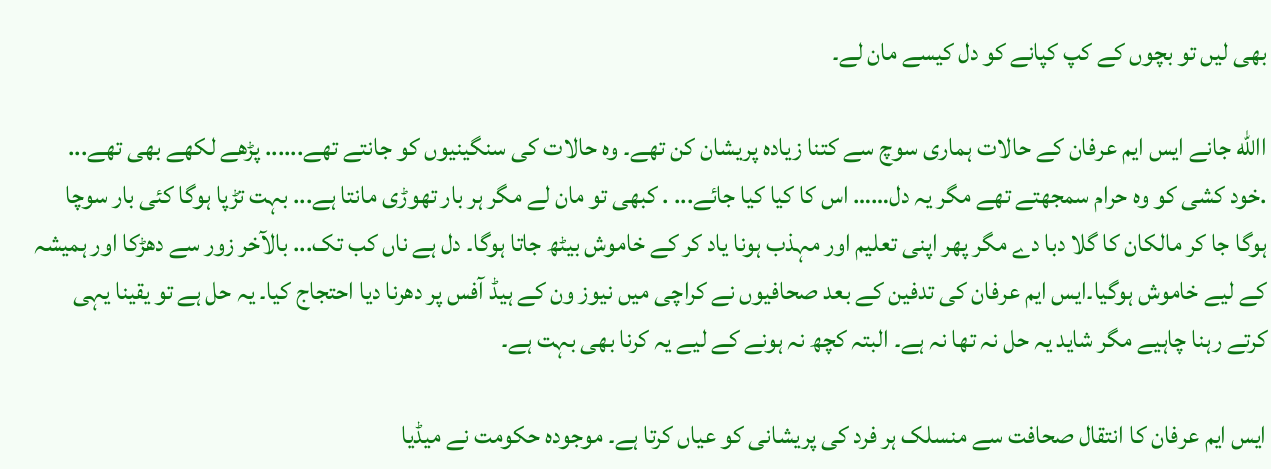بھی لیں تو بچوں کے کپ کپانے کو دل کیسے مان لے۔

االله جانے ایس ایم عرفان کے حالات ہماری سوچ سے کتنا زیادہ پریشان کن تھے۔ وہ حالات کی سنگینیوں کو جانتے تھے...... پڑھے لکھے بھی تھے... .خود کشی کو وہ حرام سمجھتے تھے مگر یہ دل…… اس کا کیا کیا جائے... . کبھی تو مان لے مگر ہر بار تھوڑی مانتا ہے... بہت تڑپا ہوگا کئی بار سوچا ہوگا جا کر مالکان کا گلا دبا دے مگر پھر اپنی تعلیم اور مہذب ہونا یاد کر کے خاموش بیٹھ جاتا ہوگا۔ دل ہے ناں کب تک... بالآخر زور سے دھڑکا اور ہمیشہ کے لیے خاموش ہوگیا۔ایس ایم عرفان کی تدفین کے بعد صحافیوں نے کراچی میں نیوز ون کے ہیڈ آفس پر دھرنا دیا احتجاج کیا۔ یہ حل ہے تو یقینا یہی کرتے رہنا چاہیے مگر شاید یہ حل نہ تھا نہ ہے۔ البتہ کچھ نہ ہونے کے لیے یہ کرنا بھی بہت ہے۔

ایس ایم عرفان کا انتقال صحافت سے منسلک ہر فرد کی پریشانی کو عیاں کرتا ہے۔ موجودہ حکومت نے میڈیا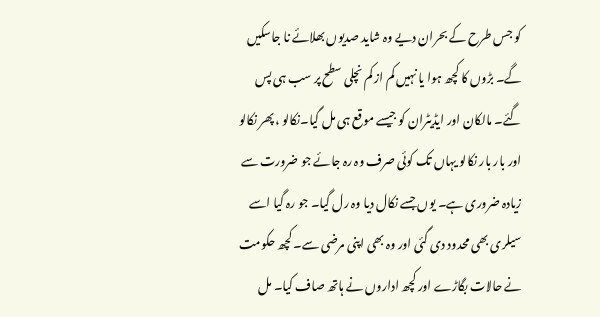کو جس طرح کے بحران دیے وہ شاید صدیوں بھلائے نا جاسکیں گے۔ بڑوں کا کچھ ہوا یا نہیں کم از کم نچلی سطح پر سب ہی پس گئے۔ مالکان اور ایڈیٹران کو جیسے موقع ہی مل گیا۔نکالو ، پھر نکالو اور بار بار نکالو یہاں تک کوئی صرف وہ رہ جائے جو ضرورت سے زیادہ ضروری ہے۔ یوں جسے نکال دیا وہ رل گیا۔ جو رہ گیا اسے سیلری بھی محدود دی گئی اور وہ بھی اپنی مرضی سے۔ کچھ حکومت نے حالات بگاڑے اور کچھ اداروں نے ہاتھ صاف کیا۔ مل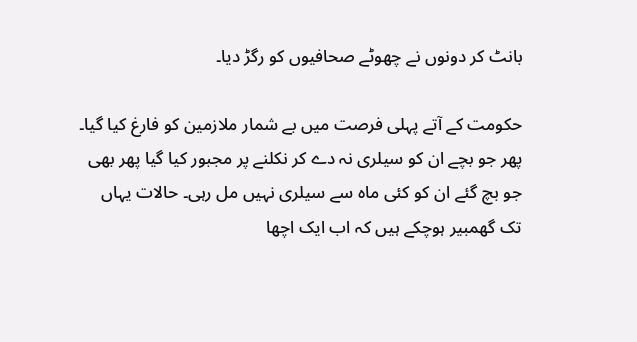بانٹ کر دونوں نے چھوٹے صحافیوں کو رگڑ دیا۔

حکومت کے آتے پہلی فرصت میں بے شمار ملازمین کو فارغ کیا گیا۔ پھر جو بچے ان کو سیلری نہ دے کر نکلنے پر مجبور کیا گیا پھر بھی جو بچ گئے ان کو کئی ماہ سے سیلری نہیں مل رہی۔ حالات یہاں تک گھمبیر ہوچکے ہیں کہ اب ایک اچھا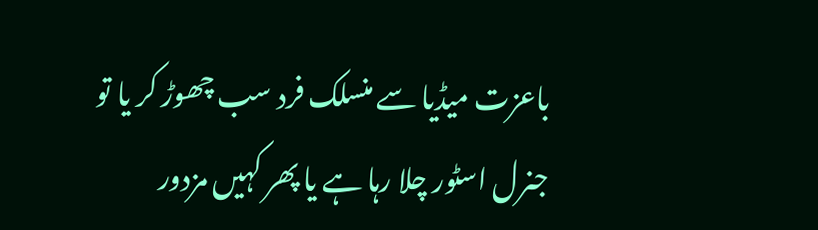باعزت میڈیا سے منسلک فرد سب چھوڑ کر یا تو جنرل اسٹور چلا رہا ہے یا پھر کہیں مزدور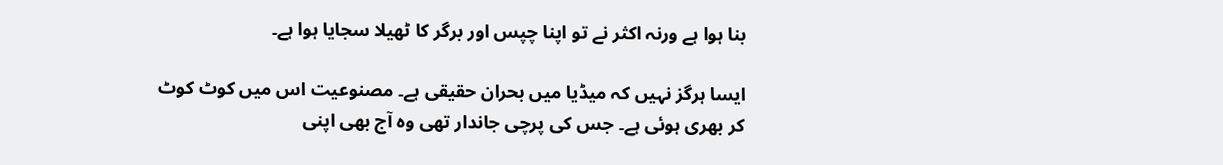بنا ہوا ہے ورنہ اکثر نے تو اپنا چپس اور برگر کا ٹھیلا سجایا ہوا ہے۔

ایسا ہرگز نہیں کہ میڈیا میں بحران حقیقی ہے۔ مصنوعیت اس میں کوٹ کوٹ کر بھری ہوئی ہے۔ جس کی پرچی جاندار تھی وہ آج بھی اپنی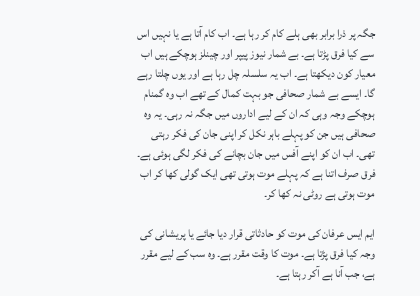جگہ پر ذرا برابر بھی ہلے کام کر رہا ہے۔ اب کام آتا ہے یا نہیں اس سے کیا فرق پڑتا ہے۔ بے شمار نیوز پیپر اور چینلز ہوچکے ہیں اب معیار کون دیکھتا ہے۔ اب یہ سلسلہ چل رہا ہے اور یوں چلتا رہے گا۔ ایسے بے شمار صحافی جو بہت کمال کے تھے اب وہ گمنام ہوچکے وجہ وہی کہ ان کے لیے اداروں میں جگہ نہ رہی۔ یہ وہ صحافی ہیں جن کو پہلے باہر نکل کر اپنی جان کی فکر رہتی تھی۔ اب ان کو اپنے آفس میں جان بچانے کی فکر لگی ہوئی ہے۔ فرق صرف اتنا ہے کہ پہلے موت ہوتی تھی ایک گولی کھا کر اب موت ہوتی ہے روٹی نہ کھا کر۔

ایم ایس عرفان کی موت کو حادثاتی قرار دیا جائے یا پریشانی کی وجہ کیا فرق پڑتا ہے۔ موت کا وقت مقرر ہے۔ وہ سب کے لیے مقرر ہے، جب آنا ہے آکر رہتا ہے۔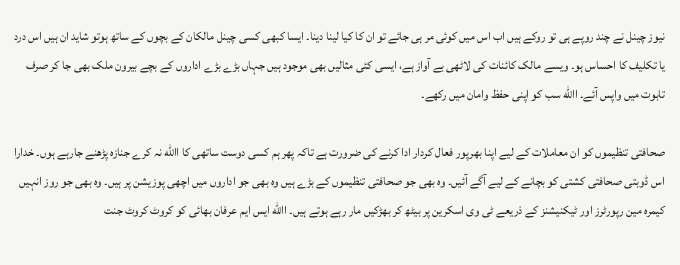نیوز چینل نے چند روپے ہی تو روکے ہیں اب اس میں کوئی مر ہی جائے تو ان کا کیا لینا دینا۔ ایسا کبھی کسی چینل مالکان کے بچوں کے ساتھ ہوتو شاید ان ہیں اس درد یا تکلیف کا احساس ہو۔ ویسے مالک کائنات کی لاٹھی بے آواز ہے، ایسی کئی مثالیں بھی موجود ہیں جہاں بڑے بڑے اداروں کے بچے بیرون ملک بھی جا کر صرف تابوت میں واپس آئے۔ االله سب کو اپنی حفظ وامان میں رکھے۔

صحافتی تنظیموں کو ان معاملات کے لیے اپنا بھرپور فعال کردار ادا کرنے کی ضرورت ہے تاکہ پھر ہم کسی دوست ساتھی کا االله نہ کرے جنازہ پڑھنے جارہے ہوں۔ خدارا اس ڈوبتی صحافتی کشتی کو بچانے کے لیے آگے آئیں۔ وہ بھی جو صحافتی تنظیموں کے بڑے ہیں وہ بھی جو اداروں میں اچھی پوزیشن پر ہیں۔ وہ بھی جو روز انہیں کیمرہ مین رپورٹرز اور ٹیکنیشنز کے ذریعے ٹی وی اسکرین پر بیٹھ کر بھڑکیں مار رہے ہوتے ہیں۔ االله ایس ایم عرفان بھائی کو کروٹ کروٹ جنت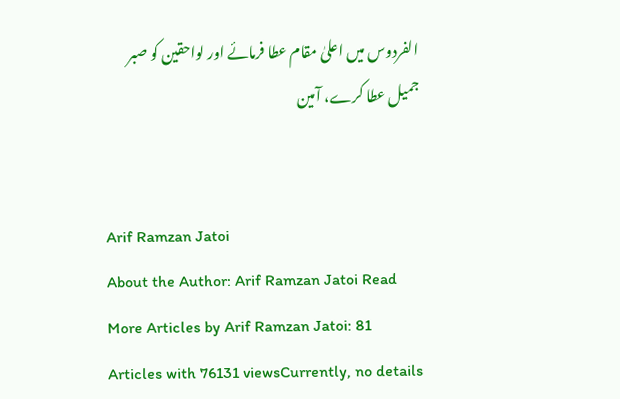الفردوس میں اعلیٰ مقام عطا فرمائے اور لواحقین کو صبر جمیل عطا کرے، آمین


Arif Ramzan Jatoi
About the Author: Arif Ramzan Jatoi Read More Articles by Arif Ramzan Jatoi: 81 Articles with 76131 viewsCurrently, no details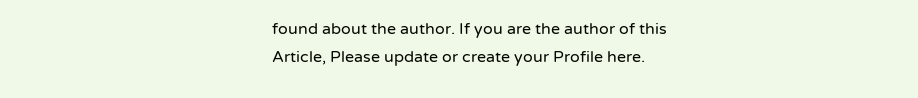found about the author. If you are the author of this Article, Please update or create your Profile here.